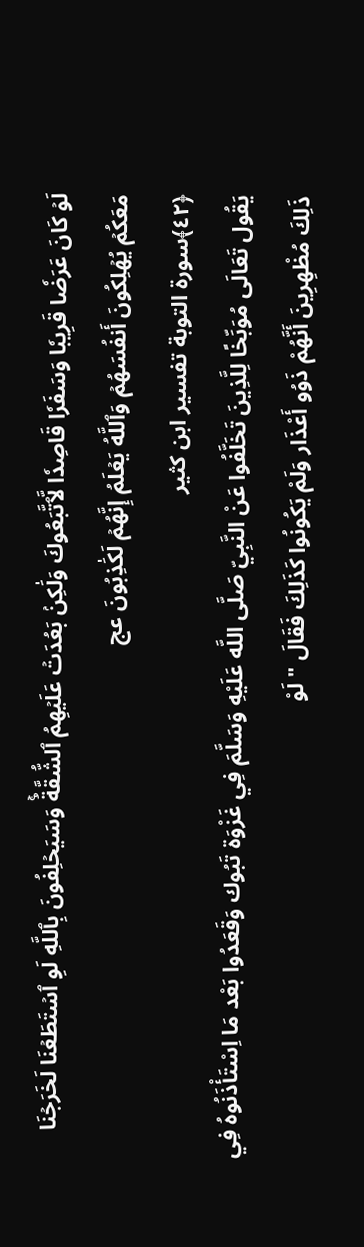لَوۡ كَانَ عَرَضٗا قَرِيبٗا وَسَفَرٗا قَاصِدٗا لَّٱتَّبَعُوكَ وَلَٰكِنۢ بَعُدَتۡ عَلَيۡهِمُ ٱلشُّقَّةُۚ وَسَيَحۡلِفُونَ بِٱللَّهِ لَوِ ٱسۡتَطَعۡنَا لَخَرَجۡنَا مَعَكُمۡ يُهۡلِكُونَ أَنفُسَهُمۡ وَٱللَّهُ يَعۡلَمُ إِنَّهُمۡ لَكَٰذِبُونَ عج
﴿٤٢﴾سورة التوبة تفسير ابن كثير
يَقُول تَعَالَى مُوَبِّخًا لِلَّذِينَ تَخَلَّفُوا عَنْ النَّبِيّ صَلَّى اللَّه عَلَيْهِ وَسَلَّمَ فِي غَزْوَة تَبُوك وَقَعَدُوا بَعْد مَا اِسْتَأْذَنُوهُ فِي ذَلِكَ مُظْهِرِينَ أَنَّهُمْ ذَوُو أَعْذَار وَلَمْ يَكُونُوا كَذَلِكَ فَقَالَ " لَوْ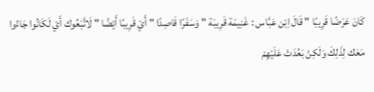كَانَ عَرَضًا قَرِيبًا " قَالَ اِبْن عَبَّاس : غَنِيمَة قَرِيبَة " وَسَفَرًا قَاصِدًا " أَيْ قَرِيبًا أَيْضًا " لَاتَّبَعُوك أَيْ لَكَانُوا جَاءُوا مَعَك لِذَلِكَ وَلَكِنْ بَعُدَتْ عَلَيْهِمْ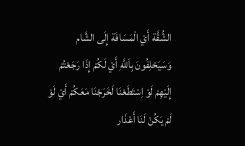الشُّقَّة أَيْ الْمَسَافَة إِلَى الشَّام وَسَيَحْلِفُونَ بِاَللَّهِ أَيْ لَكُمْ إِذَا رَجَعْتُمْ إِلَيْهِمْ لَوْ اِسْتَطَعْنَا لَخَرَجْنَا مَعَكُمْ أَيْ لَوْ لَمْ يَكُنْ لَنَا أَعْذَار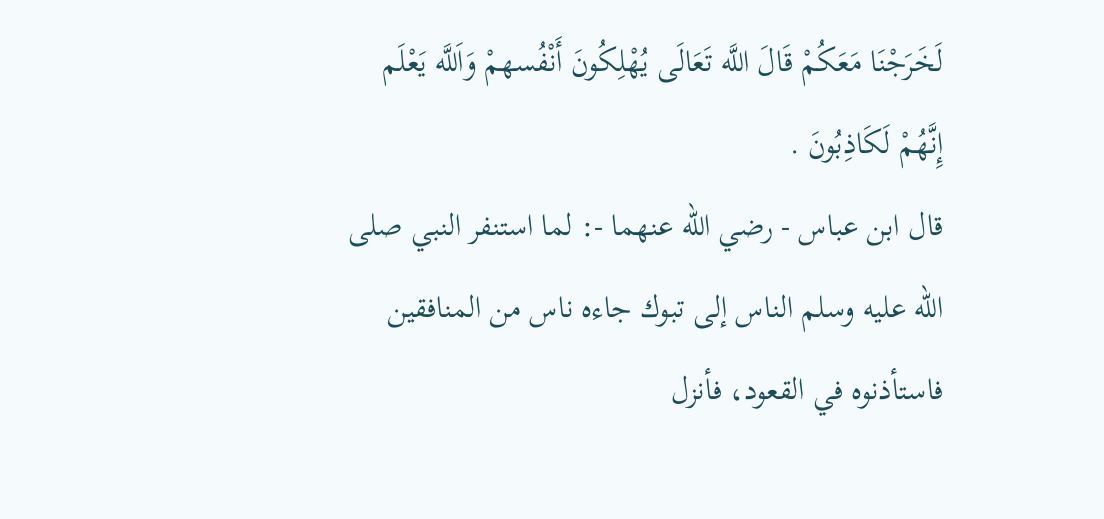لَخَرَجْنَا مَعَكُمْ قَالَ اللَّه تَعَالَى يُهْلِكُونَ أَنْفُسهمْ وَاَللَّه يَعْلَم إِنَّهُمْ لَكَاذِبُونَ .
قال ابن عباس - رضي الله عنهما -: لما استنفر النبي صلى الله عليه وسلم الناس إلى تبوك جاءه ناس من المنافقين فاستأذنوه في القعود، فأنزل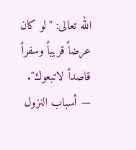الله تعالى: "لو كان عرضاً قريباً وسفراً قاصداً لاتبعوك".
— أسباب النزول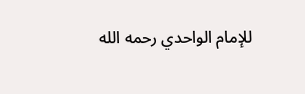للإمام الواحدي رحمه الله